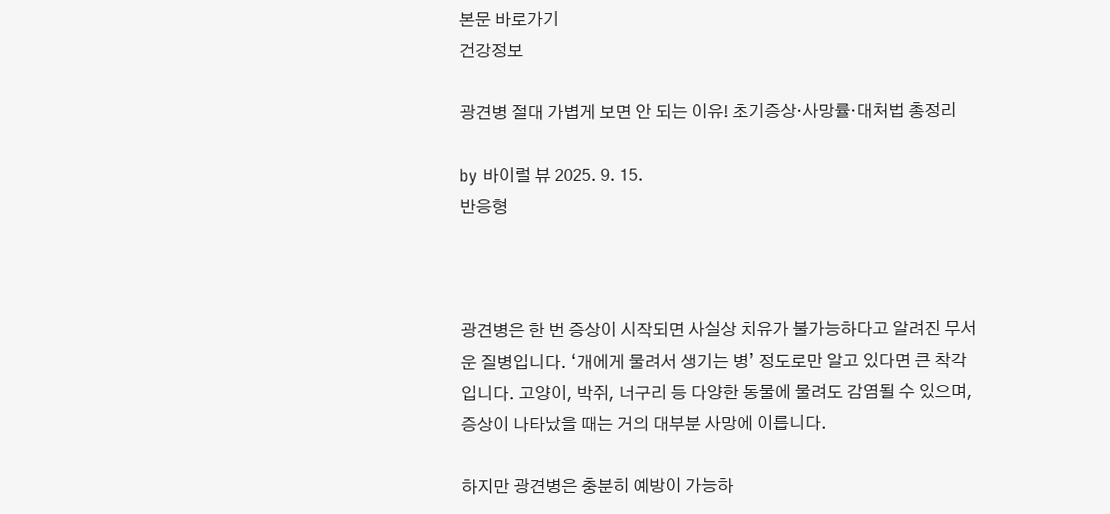본문 바로가기
건강정보

광견병 절대 가볍게 보면 안 되는 이유! 초기증상·사망률·대처법 총정리

by 바이럴 뷰 2025. 9. 15.
반응형



광견병은 한 번 증상이 시작되면 사실상 치유가 불가능하다고 알려진 무서운 질병입니다. ‘개에게 물려서 생기는 병’ 정도로만 알고 있다면 큰 착각입니다. 고양이, 박쥐, 너구리 등 다양한 동물에 물려도 감염될 수 있으며, 증상이 나타났을 때는 거의 대부분 사망에 이릅니다.

하지만 광견병은 충분히 예방이 가능하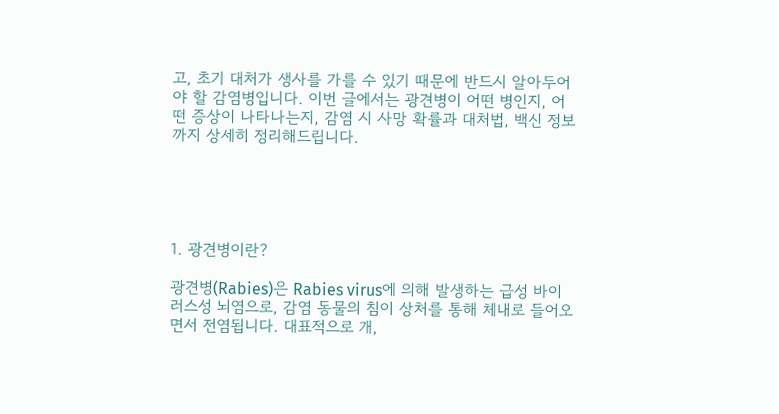고, 초기 대처가 생사를 가를 수 있기 때문에 반드시 알아두어야 할 감염병입니다. 이번 글에서는 광견병이 어떤 병인지, 어떤 증상이 나타나는지, 감염 시 사망 확률과 대처법, 백신 정보까지 상세히 정리해드립니다.





1. 광견병이란?

광견병(Rabies)은 Rabies virus에 의해 발생하는 급성 바이러스성 뇌염으로, 감염 동물의 침이 상처를 통해 체내로 들어오면서 전염됩니다. 대표적으로 개,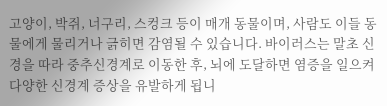고양이, 박쥐, 너구리, 스컹크 등이 매개 동물이며, 사람도 이들 동물에게 물리거나 긁히면 감염될 수 있습니다. 바이러스는 말초 신경을 따라 중추신경계로 이동한 후, 뇌에 도달하면 염증을 일으켜 다양한 신경계 증상을 유발하게 됩니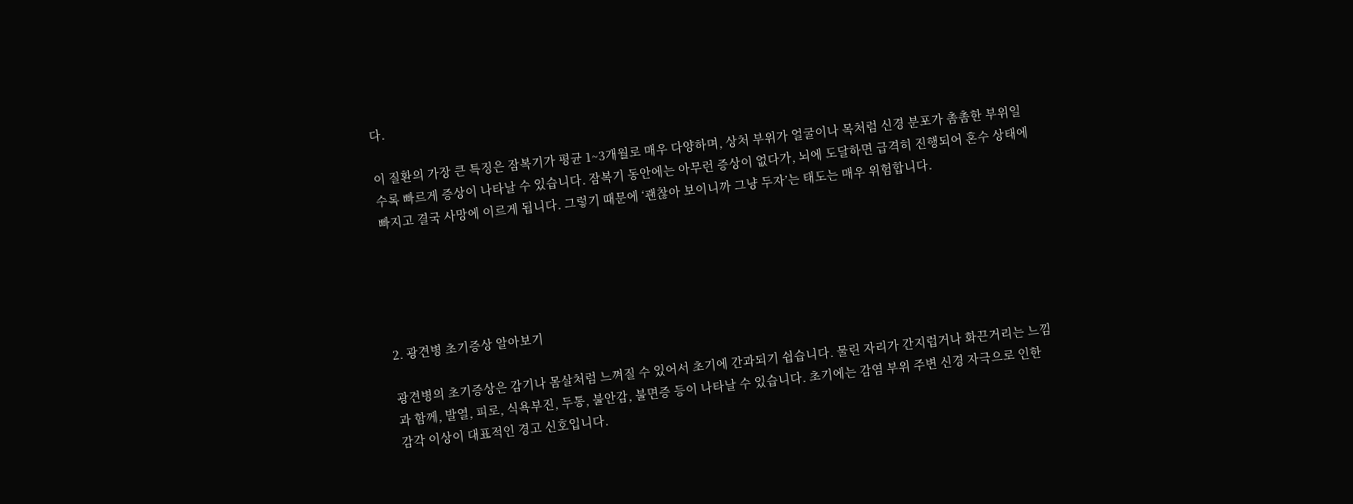다.

이 질환의 가장 큰 특징은 잠복기가 평균 1~3개월로 매우 다양하며, 상처 부위가 얼굴이나 목처럼 신경 분포가 촘촘한 부위일수록 빠르게 증상이 나타날 수 있습니다. 잠복기 동안에는 아무런 증상이 없다가, 뇌에 도달하면 급격히 진행되어 혼수 상태에 빠지고 결국 사망에 이르게 됩니다. 그렇기 때문에 ‘괜찮아 보이니까 그냥 두자’는 태도는 매우 위험합니다.





2. 광견병 초기증상 알아보기

광견병의 초기증상은 감기나 몸살처럼 느껴질 수 있어서 초기에 간과되기 쉽습니다. 물린 자리가 간지럽거나 화끈거리는 느낌과 함께, 발열, 피로, 식욕부진, 두통, 불안감, 불면증 등이 나타날 수 있습니다. 초기에는 감염 부위 주변 신경 자극으로 인한 감각 이상이 대표적인 경고 신호입니다.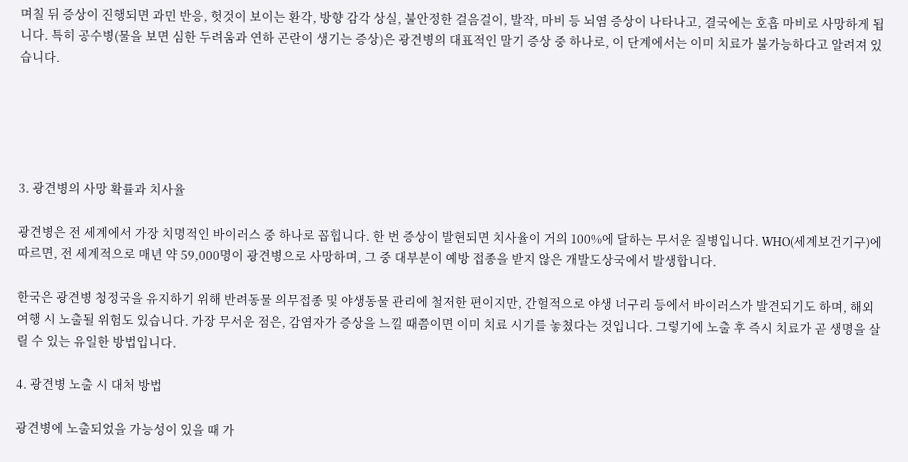며칠 뒤 증상이 진행되면 과민 반응, 헛것이 보이는 환각, 방향 감각 상실, 불안정한 걸음걸이, 발작, 마비 등 뇌염 증상이 나타나고, 결국에는 호흡 마비로 사망하게 됩니다. 특히 공수병(물을 보면 심한 두려움과 연하 곤란이 생기는 증상)은 광견병의 대표적인 말기 증상 중 하나로, 이 단계에서는 이미 치료가 불가능하다고 알려져 있습니다.





3. 광견병의 사망 확률과 치사율

광견병은 전 세계에서 가장 치명적인 바이러스 중 하나로 꼽힙니다. 한 번 증상이 발현되면 치사율이 거의 100%에 달하는 무서운 질병입니다. WHO(세계보건기구)에 따르면, 전 세계적으로 매년 약 59,000명이 광견병으로 사망하며, 그 중 대부분이 예방 접종을 받지 않은 개발도상국에서 발생합니다.

한국은 광견병 청정국을 유지하기 위해 반려동물 의무접종 및 야생동물 관리에 철저한 편이지만, 간헐적으로 야생 너구리 등에서 바이러스가 발견되기도 하며, 해외 여행 시 노출될 위험도 있습니다. 가장 무서운 점은, 감염자가 증상을 느낄 때쯤이면 이미 치료 시기를 놓쳤다는 것입니다. 그렇기에 노출 후 즉시 치료가 곧 생명을 살릴 수 있는 유일한 방법입니다.

4. 광견병 노출 시 대처 방법

광견병에 노출되었을 가능성이 있을 때 가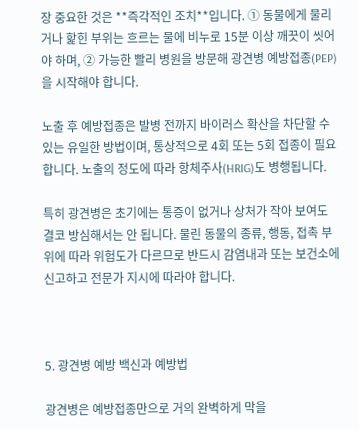장 중요한 것은 **즉각적인 조치**입니다. ① 동물에게 물리거나 핥힌 부위는 흐르는 물에 비누로 15분 이상 깨끗이 씻어야 하며, ② 가능한 빨리 병원을 방문해 광견병 예방접종(PEP)을 시작해야 합니다.

노출 후 예방접종은 발병 전까지 바이러스 확산을 차단할 수 있는 유일한 방법이며, 통상적으로 4회 또는 5회 접종이 필요합니다. 노출의 정도에 따라 항체주사(HRIG)도 병행됩니다.

특히 광견병은 초기에는 통증이 없거나 상처가 작아 보여도 결코 방심해서는 안 됩니다. 물린 동물의 종류, 행동, 접촉 부위에 따라 위험도가 다르므로 반드시 감염내과 또는 보건소에 신고하고 전문가 지시에 따라야 합니다.



5. 광견병 예방 백신과 예방법

광견병은 예방접종만으로 거의 완벽하게 막을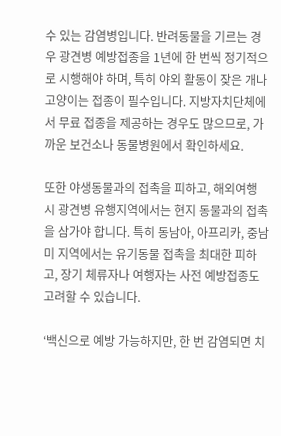수 있는 감염병입니다. 반려동물을 기르는 경우 광견병 예방접종을 1년에 한 번씩 정기적으로 시행해야 하며, 특히 야외 활동이 잦은 개나 고양이는 접종이 필수입니다. 지방자치단체에서 무료 접종을 제공하는 경우도 많으므로, 가까운 보건소나 동물병원에서 확인하세요.

또한 야생동물과의 접촉을 피하고, 해외여행 시 광견병 유행지역에서는 현지 동물과의 접촉을 삼가야 합니다. 특히 동남아, 아프리카, 중남미 지역에서는 유기동물 접촉을 최대한 피하고, 장기 체류자나 여행자는 사전 예방접종도 고려할 수 있습니다.

‘백신으로 예방 가능하지만, 한 번 감염되면 치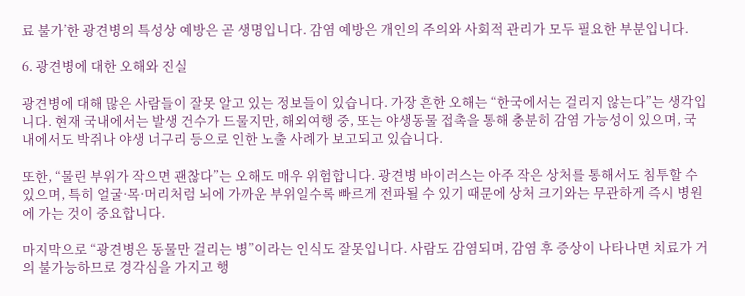료 불가’한 광견병의 특성상 예방은 곧 생명입니다. 감염 예방은 개인의 주의와 사회적 관리가 모두 필요한 부분입니다.

6. 광견병에 대한 오해와 진실

광견병에 대해 많은 사람들이 잘못 알고 있는 정보들이 있습니다. 가장 흔한 오해는 “한국에서는 걸리지 않는다”는 생각입니다. 현재 국내에서는 발생 건수가 드물지만, 해외여행 중, 또는 야생동물 접촉을 통해 충분히 감염 가능성이 있으며, 국내에서도 박쥐나 야생 너구리 등으로 인한 노출 사례가 보고되고 있습니다.

또한, “물린 부위가 작으면 괜찮다”는 오해도 매우 위험합니다. 광견병 바이러스는 아주 작은 상처를 통해서도 침투할 수 있으며, 특히 얼굴·목·머리처럼 뇌에 가까운 부위일수록 빠르게 전파될 수 있기 때문에 상처 크기와는 무관하게 즉시 병원에 가는 것이 중요합니다.

마지막으로 “광견병은 동물만 걸리는 병”이라는 인식도 잘못입니다. 사람도 감염되며, 감염 후 증상이 나타나면 치료가 거의 불가능하므로 경각심을 가지고 행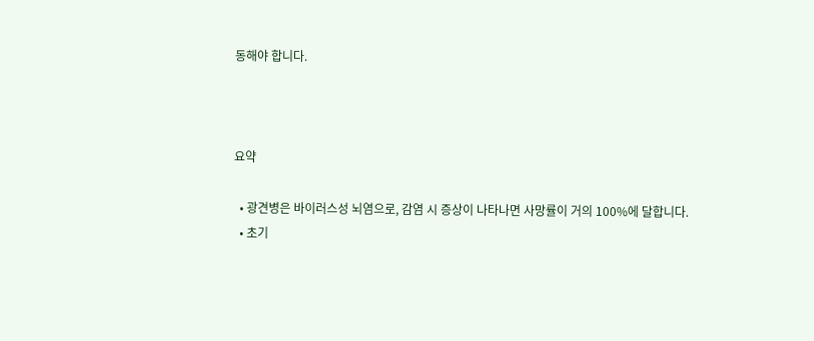동해야 합니다.



요약

  • 광견병은 바이러스성 뇌염으로, 감염 시 증상이 나타나면 사망률이 거의 100%에 달합니다.
  • 초기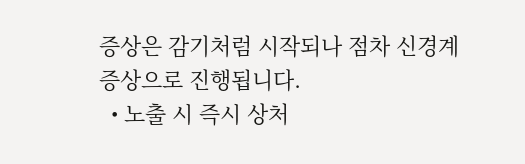증상은 감기처럼 시작되나 점차 신경계 증상으로 진행됩니다.
  • 노출 시 즉시 상처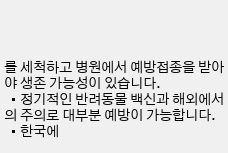를 세척하고 병원에서 예방접종을 받아야 생존 가능성이 있습니다.
  • 정기적인 반려동물 백신과 해외에서의 주의로 대부분 예방이 가능합니다.
  • 한국에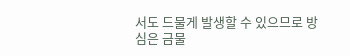서도 드물게 발생할 수 있으므로 방심은 금물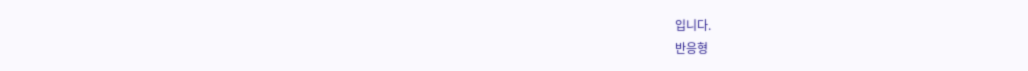입니다.
반응형